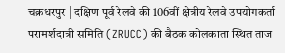चक्रधरपुर | दक्षिण पूर्व रेलवे की 106वीं क्षेत्रीय रेलवे उपयोगकर्ता परामर्शदात्री समिति (ZRUCC) की बैठक कोलकाता स्थित ताज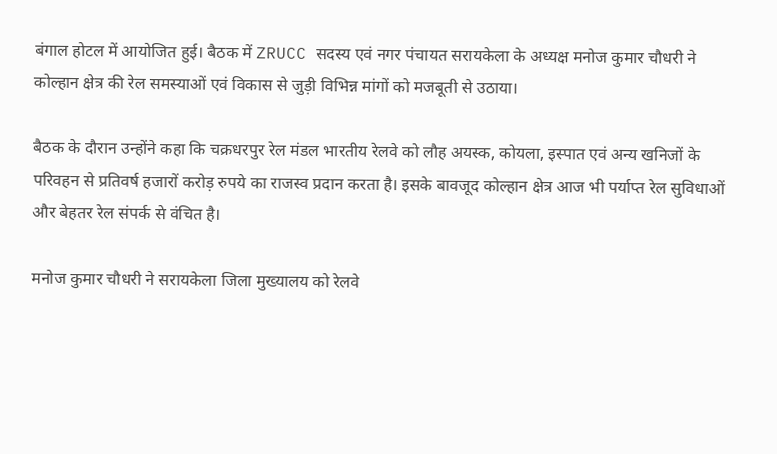बंगाल होटल में आयोजित हुई। बैठक में ZRUCC सदस्य एवं नगर पंचायत सरायकेला के अध्यक्ष मनोज कुमार चौधरी ने कोल्हान क्षेत्र की रेल समस्याओं एवं विकास से जुड़ी विभिन्न मांगों को मजबूती से उठाया।

बैठक के दौरान उन्होंने कहा कि चक्रधरपुर रेल मंडल भारतीय रेलवे को लौह अयस्क, कोयला, इस्पात एवं अन्य खनिजों के परिवहन से प्रतिवर्ष हजारों करोड़ रुपये का राजस्व प्रदान करता है। इसके बावजूद कोल्हान क्षेत्र आज भी पर्याप्त रेल सुविधाओं और बेहतर रेल संपर्क से वंचित है।

मनोज कुमार चौधरी ने सरायकेला जिला मुख्यालय को रेलवे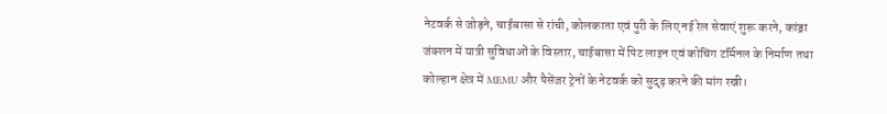नेटवर्क से जोड़ने, चाईबासा से रांची, कोलकाता एवं पुरी के लिए नई रेल सेवाएं शुरू करने, कांड्रा जंक्शन में यात्री सुविधाओं के विस्तार, चाईबासा में पिट लाइन एवं कोचिंग टर्मिनल के निर्माण तथा कोल्हान क्षेत्र में MEMU और पैसेंजर ट्रेनों के नेटवर्क को सुदृढ़ करने की मांग रखी।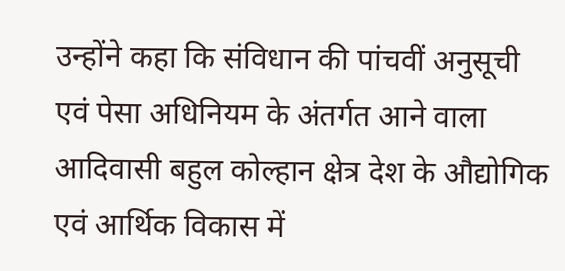उन्होंने कहा कि संविधान की पांचवीं अनुसूची एवं पेसा अधिनियम के अंतर्गत आने वाला आदिवासी बहुल कोल्हान क्षेत्र देश के औद्योगिक एवं आर्थिक विकास में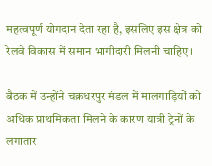महत्वपूर्ण योगदान देता रहा है, इसलिए इस क्षेत्र को रेलवे विकास में समान भागीदारी मिलनी चाहिए।

बैठक में उन्होंने चक्रधरपुर मंडल में मालगाड़ियों को अधिक प्राथमिकता मिलने के कारण यात्री ट्रेनों के लगातार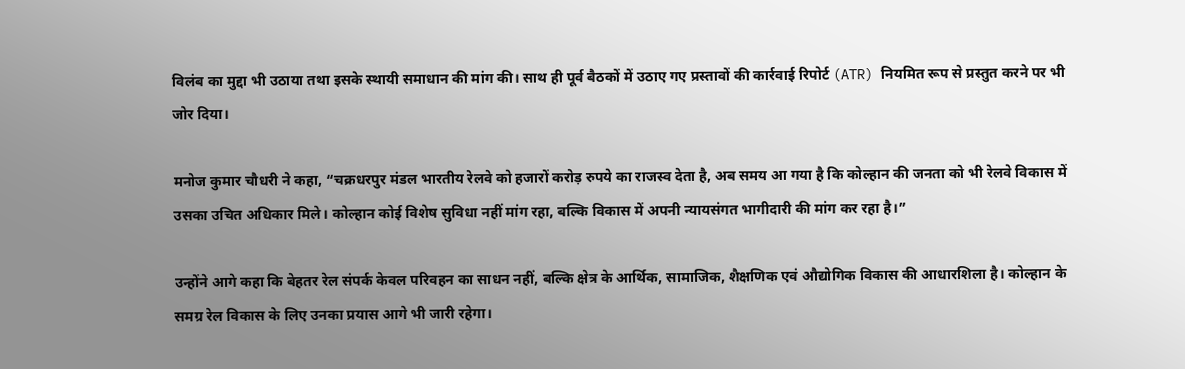विलंब का मुद्दा भी उठाया तथा इसके स्थायी समाधान की मांग की। साथ ही पूर्व बैठकों में उठाए गए प्रस्तावों की कार्रवाई रिपोर्ट (ATR) नियमित रूप से प्रस्तुत करने पर भी जोर दिया।

मनोज कुमार चौधरी ने कहा, “चक्रधरपुर मंडल भारतीय रेलवे को हजारों करोड़ रुपये का राजस्व देता है, अब समय आ गया है कि कोल्हान की जनता को भी रेलवे विकास में उसका उचित अधिकार मिले। कोल्हान कोई विशेष सुविधा नहीं मांग रहा, बल्कि विकास में अपनी न्यायसंगत भागीदारी की मांग कर रहा है।”

उन्होंने आगे कहा कि बेहतर रेल संपर्क केवल परिवहन का साधन नहीं, बल्कि क्षेत्र के आर्थिक, सामाजिक, शैक्षणिक एवं औद्योगिक विकास की आधारशिला है। कोल्हान के समग्र रेल विकास के लिए उनका प्रयास आगे भी जारी रहेगा।